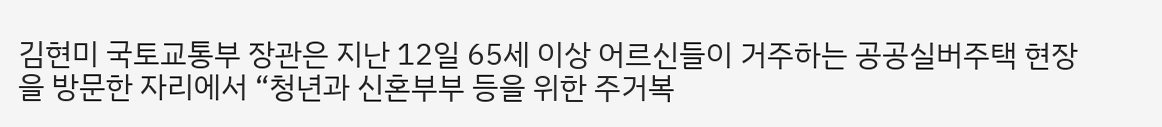김현미 국토교통부 장관은 지난 12일 65세 이상 어르신들이 거주하는 공공실버주택 현장을 방문한 자리에서 “청년과 신혼부부 등을 위한 주거복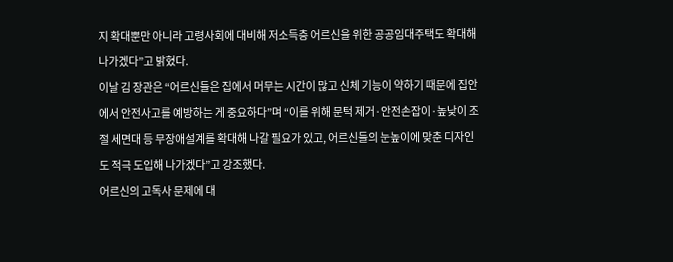지 확대뿐만 아니라 고령사회에 대비해 저소득층 어르신을 위한 공공임대주택도 확대해 나가겠다”고 밝혔다.
이날 김 장관은 “어르신들은 집에서 머무는 시간이 많고 신체 기능이 약하기 때문에 집안에서 안전사고를 예방하는 게 중요하다”며 “이를 위해 문턱 제거·안전손잡이·높낮이 조절 세면대 등 무장애설계를 확대해 나갈 필요가 있고, 어르신들의 눈높이에 맞춘 디자인도 적극 도입해 나가겠다”고 강조했다.
어르신의 고독사 문제에 대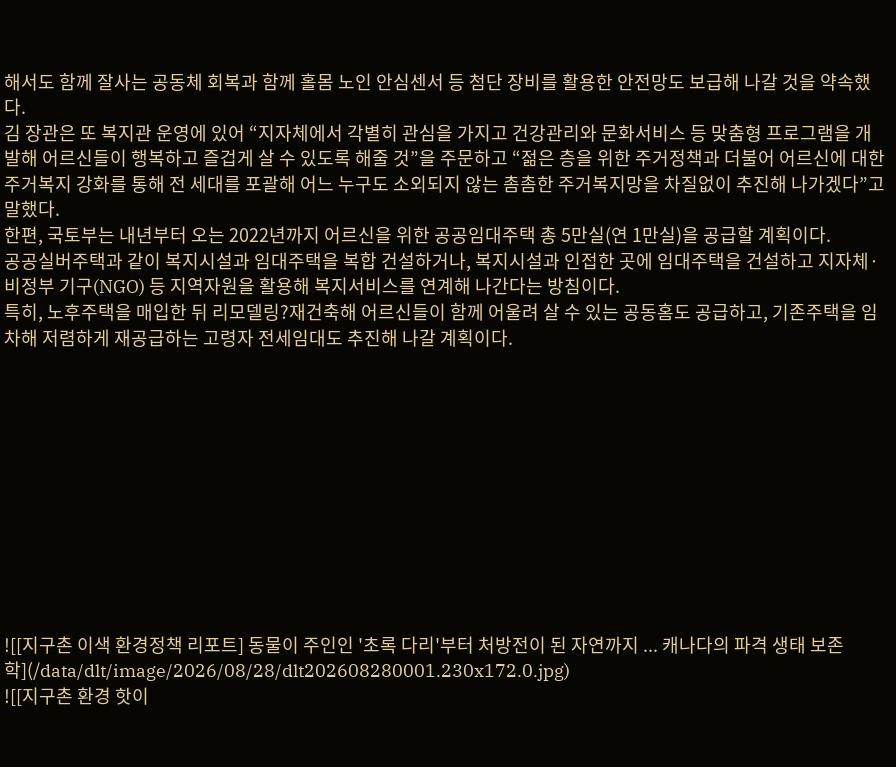해서도 함께 잘사는 공동체 회복과 함께 홀몸 노인 안심센서 등 첨단 장비를 활용한 안전망도 보급해 나갈 것을 약속했다.
김 장관은 또 복지관 운영에 있어 “지자체에서 각별히 관심을 가지고 건강관리와 문화서비스 등 맞춤형 프로그램을 개발해 어르신들이 행복하고 즐겁게 살 수 있도록 해줄 것”을 주문하고 “젊은 층을 위한 주거정책과 더불어 어르신에 대한 주거복지 강화를 통해 전 세대를 포괄해 어느 누구도 소외되지 않는 촘촘한 주거복지망을 차질없이 추진해 나가겠다”고 말했다.
한편, 국토부는 내년부터 오는 2022년까지 어르신을 위한 공공임대주택 총 5만실(연 1만실)을 공급할 계획이다.
공공실버주택과 같이 복지시설과 임대주택을 복합 건설하거나, 복지시설과 인접한 곳에 임대주택을 건설하고 지자체·비정부 기구(NGO) 등 지역자원을 활용해 복지서비스를 연계해 나간다는 방침이다.
특히, 노후주택을 매입한 뒤 리모델링?재건축해 어르신들이 함께 어울려 살 수 있는 공동홈도 공급하고, 기존주택을 임차해 저렴하게 재공급하는 고령자 전세임대도 추진해 나갈 계획이다.











![[지구촌 이색 환경정책 리포트] 동물이 주인인 '초록 다리'부터 처방전이 된 자연까지 ... 캐나다의 파격 생태 보존학](/data/dlt/image/2026/08/28/dlt202608280001.230x172.0.jpg)
![[지구촌 환경 핫이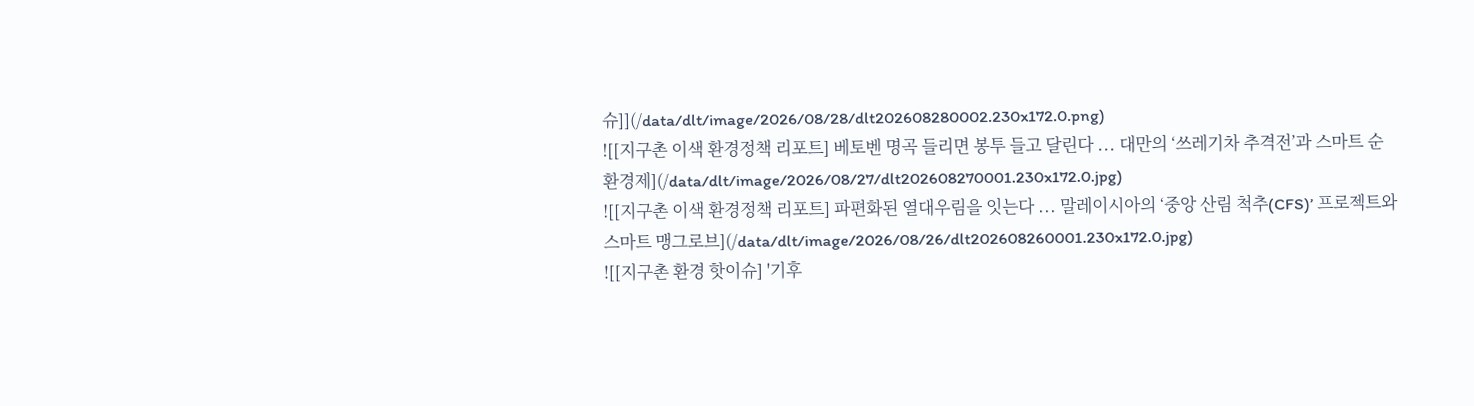슈]](/data/dlt/image/2026/08/28/dlt202608280002.230x172.0.png)
![[지구촌 이색 환경정책 리포트] 베토벤 명곡 들리면 봉투 들고 달린다 ... 대만의 ‘쓰레기차 추격전’과 스마트 순환경제](/data/dlt/image/2026/08/27/dlt202608270001.230x172.0.jpg)
![[지구촌 이색 환경정책 리포트] 파편화된 열대우림을 잇는다 ... 말레이시아의 ‘중앙 산림 척추(CFS)’ 프로젝트와 스마트 맹그로브](/data/dlt/image/2026/08/26/dlt202608260001.230x172.0.jpg)
![[지구촌 환경 핫이슈] '기후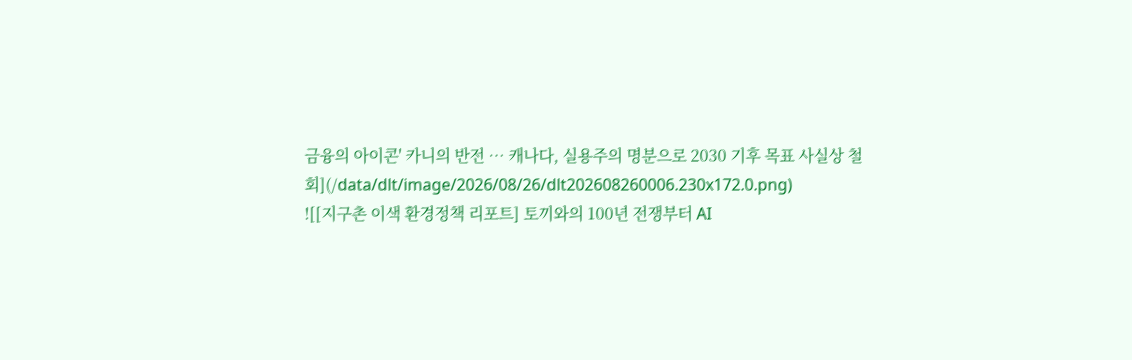금융의 아이콘' 카니의 반전 … 캐나다, 실용주의 명분으로 2030 기후 목표 사실상 철회](/data/dlt/image/2026/08/26/dlt202608260006.230x172.0.png)
![[지구촌 이색 환경정책 리포트] 토끼와의 100년 전쟁부터 AI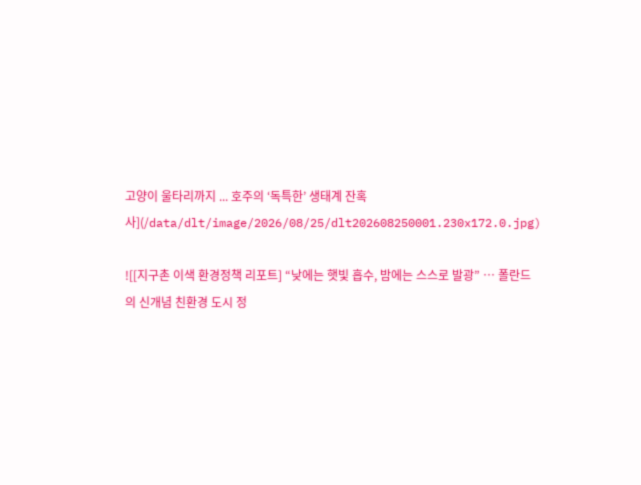고양이 울타리까지 ... 호주의 ‘독특한’ 생태계 잔혹사](/data/dlt/image/2026/08/25/dlt202608250001.230x172.0.jpg)

![[지구촌 이색 환경정책 리포트] “낮에는 햇빛 흡수, 밤에는 스스로 발광” … 폴란드의 신개념 친환경 도시 정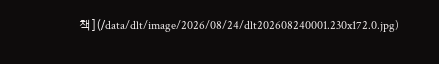책](/data/dlt/image/2026/08/24/dlt202608240001.230x172.0.jpg)